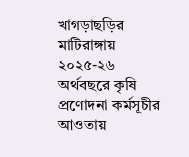খাগড়াছড়ির মাটিরাঙ্গায় ২০২৫-২৬ অর্থবছরে কৃষি প্রণোদনা কর্মসূচীর আওতায়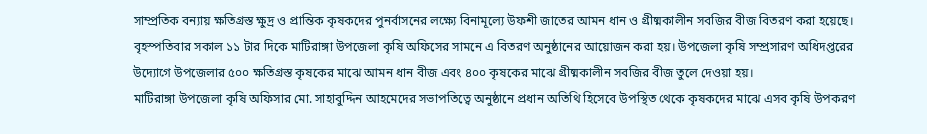সাম্প্রতিক বন্যায় ক্ষতিগ্রস্ত ক্ষুদ্র ও প্রান্তিক কৃষকদের পুনর্বাসনের লক্ষ্যে বিনামূল্যে উফশী জাতের আমন ধান ও গ্রীষ্মকালীন সবজির বীজ বিতরণ করা হয়েছে।
বৃহস্পতিবার সকাল ১১ টার দিকে মাটিরাঙ্গা উপজেলা কৃষি অফিসের সামনে এ বিতরণ অনুষ্ঠানের আয়োজন করা হয়। উপজেলা কৃষি সম্প্রসারণ অধিদপ্তরের উদ্যোগে উপজেলার ৫০০ ক্ষতিগ্রস্ত কৃষকের মাঝে আমন ধান বীজ এবং ৪০০ কৃষকের মাঝে গ্রীষ্মকালীন সবজির বীজ তুলে দেওয়া হয়।
মাটিরাঙ্গা উপজেলা কৃষি অফিসার মো. সাহাবুদ্দিন আহমেদের সভাপতিত্বে অনুষ্ঠানে প্রধান অতিথি হিসেবে উপস্থিত থেকে কৃষকদের মাঝে এসব কৃষি উপকরণ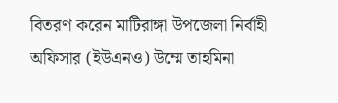বিতরণ করেন মাটিরাঙ্গা উপজেলা নির্বাহী অফিসার (ইউএনও) উম্মে তাহমিনা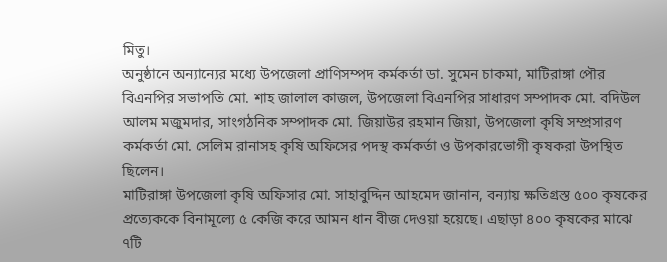মিতু।
অনুষ্ঠানে অন্যান্যের মধ্যে উপজেলা প্রাণিসম্পদ কর্মকর্তা ডা. সুমেন চাকমা, মাটিরাঙ্গা পৌর বিএনপির সভাপতি মো. শাহ জালাল কাজল, উপজেলা বিএনপির সাধারণ সম্পাদক মো. বদিউল আলম মজুমদার, সাংগঠনিক সম্পাদক মো. জিয়াউর রহমান জিয়া, উপজেলা কৃষি সম্প্রসারণ কর্মকর্তা মো. সেলিম রানাসহ কৃষি অফিসের পদস্থ কর্মকর্তা ও উপকারভোগী কৃষকরা উপস্থিত ছিলেন।
মাটিরাঙ্গা উপজেলা কৃষি অফিসার মো. সাহাবুদ্দিন আহমেদ জানান, বন্যায় ক্ষতিগ্রস্ত ৫০০ কৃষকের প্রত্যেককে বিনামূল্যে ৫ কেজি করে আমন ধান বীজ দেওয়া হয়েছে। এছাড়া ৪০০ কৃষকের মাঝে ৭টি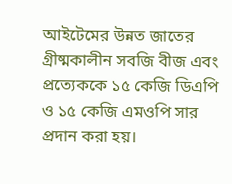আইটেমের উন্নত জাতের গ্রীষ্মকালীন সবজি বীজ এবং প্রত্যেককে ১৫ কেজি ডিএপি ও ১৫ কেজি এমওপি সার প্রদান করা হয়।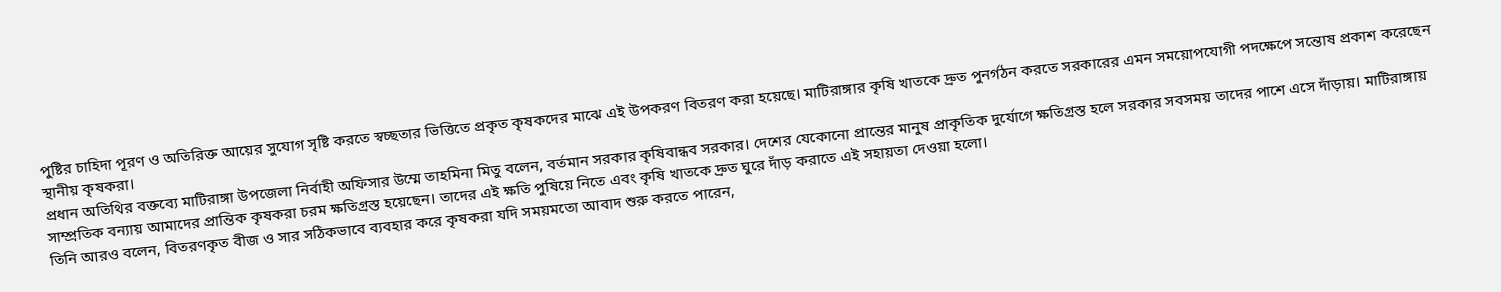পুষ্টির চাহিদা পূরণ ও অতিরিক্ত আয়ের সুযোগ সৃষ্টি করতে স্বচ্ছতার ভিত্তিতে প্রকৃত কৃষকদের মাঝে এই উপকরণ বিতরণ করা হয়েছে। মাটিরাঙ্গার কৃষি খাতকে দ্রুত পুনর্গঠন করতে সরকারের এমন সময়োপযোগী পদক্ষেপে সন্তোষ প্রকাশ করেছেন স্থানীয় কৃষকরা।
প্রধান অতিথির বক্তব্যে মাটিরাঙ্গা উপজেলা নির্বাহী অফিসার উম্মে তাহমিনা মিতু বলেন, বর্তমান সরকার কৃষিবান্ধব সরকার। দেশের যেকোনো প্রান্তের মানুষ প্রাকৃতিক দুর্যোগে ক্ষতিগ্রস্ত হলে সরকার সবসময় তাদের পাশে এসে দাঁড়ায়। মাটিরাঙ্গায় সাম্প্রতিক বন্যায় আমাদের প্রান্তিক কৃষকরা চরম ক্ষতিগ্রস্ত হয়েছেন। তাদের এই ক্ষতি পুষিয়ে নিতে এবং কৃষি খাতকে দ্রুত ঘুরে দাঁড় করাতে এই সহায়তা দেওয়া হলো।
তিনি আরও বলেন, বিতরণকৃত বীজ ও সার সঠিকভাবে ব্যবহার করে কৃষকরা যদি সময়মতো আবাদ শুরু করতে পারেন,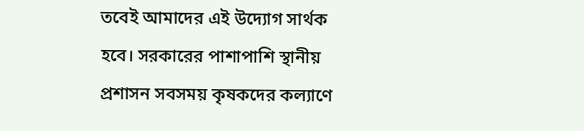তবেই আমাদের এই উদ্যোগ সার্থক হবে। সরকারের পাশাপাশি স্থানীয় প্রশাসন সবসময় কৃষকদের কল্যাণে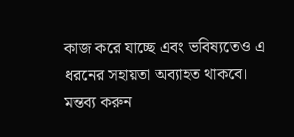কাজ করে যাচ্ছে এবং ভবিষ্যতেও এ ধরনের সহায়তা অব্যাহত থাকবে।
মন্তব্য করুন